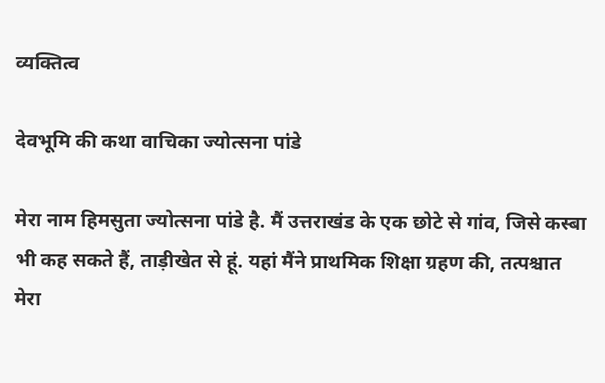व्यक्तित्व

देवभूमि की कथा वाचिका ज्योत्सना पांडे

मेरा नाम हिमसुता ज्योत्सना पांडे है. मैं उत्तराखंड के एक छोटे से गांव, जिसे कस्बा भी कह सकते हैं, ताड़ीखेत से हूं. यहां मैंने प्राथमिक शिक्षा ग्रहण की, तत्पश्चात मेरा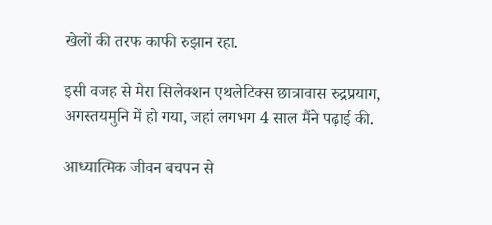खेलों की तरफ काफी रुझान रहा.

इसी वजह से मेरा सिलेक्शन एथलेटिक्स छात्रावास रुद्रप्रयाग, अगस्तयमुनि में हो गया, जहां लगभग 4 साल मैंने पढ़ाई की.

आध्यात्मिक जीवन बचपन से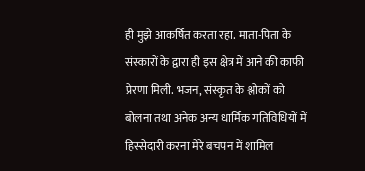ही मुझे आकर्षित करता रहा. माता-पिता के संस्कारों के द्वारा ही इस क्षेत्र में आने की काफी प्रेरणा मिली. भजन, संस्कृत के श्लोकों को बोलना तथा अनेक अन्य धार्मिक गतिविधियों में हिस्सेदारी करना मेरे बचपन में शामिल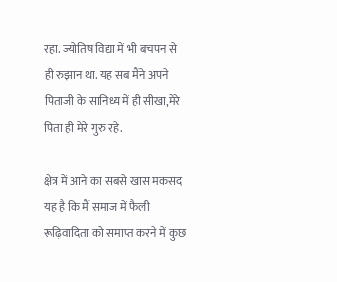रहा. ज्योतिष विद्या में भी बचपन से ही रुझान था. यह सब मैंने अपने पिताजी के सानिध्य में ही सीखा,मेरे पिता ही मेरे गुरु रहे.

क्षेत्र में आने का सबसे खास मकसद यह है कि मैं समाज में फैली रूढ़िवादिता को समाप्त करने में कुछ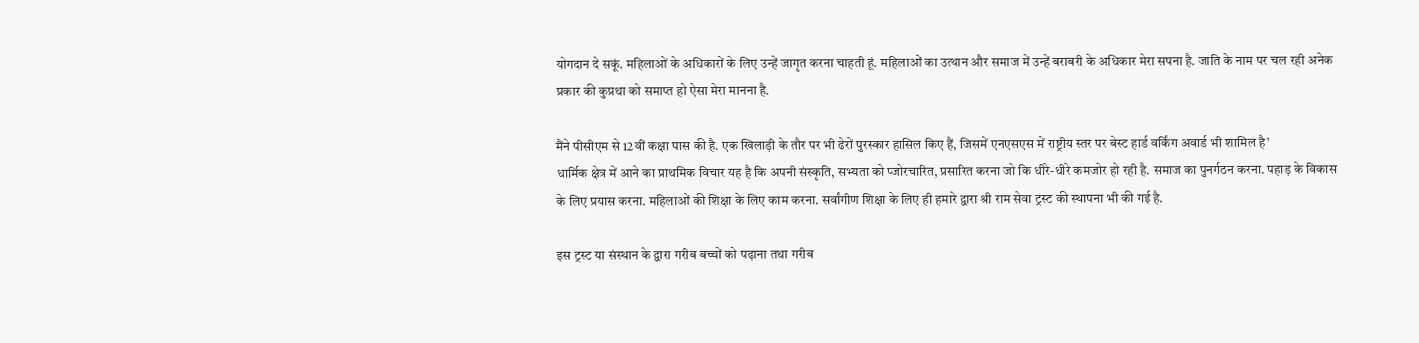योगदान दे सकूं. महिलाओं के अधिकारों के लिए उन्हें जागृत करना चाहती हूं. महिलाओं का उत्थान और समाज में उन्हें बराबरी के अधिकार मेरा सपना है. जाति के नाम पर चल रही अनेक प्रकार की कुप्रथा को समाप्त हो ऐसा मेरा मानना है.

मैंने पीसीएम से 12वीं कक्षा पास की है. एक खिलाड़ी के तौर पर भी ढेरों पुरस्कार हासिल किए हैं, जिसमें एनएसएस में राष्ट्रीय स्तर पर बेस्ट हार्ड वर्किंग अवार्ड भी शामिल है’
धार्मिक क्षेत्र में आने का प्राथमिक विचार यह है कि अपनी संस्कृति, सभ्यता को प्जोरचारित, प्रसारित करना जो कि धीरे-धीरे कमजोर हो रही है. समाज का पुनर्गठन करना. पहाड़ के विकास के लिए प्रयास करना. महिलाओं की शिक्षा के लिए काम करना. सर्वांगीण शिक्षा के लिए ही हमारे द्वारा श्री राम सेवा ट्रस्ट की स्थापना भी की गई है.

इस ट्रस्ट या संस्थान के द्वारा गरीब बच्चों को पढ़ाना तथा गरीब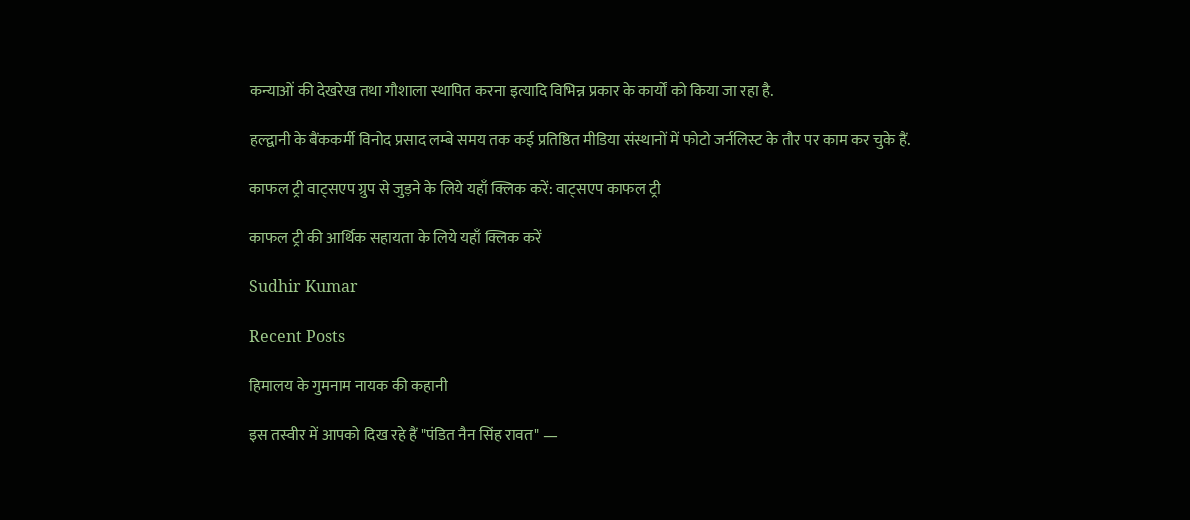कन्याओं की देखरेख तथा गौशाला स्थापित करना इत्यादि विभिन्न प्रकार के कार्यों को किया जा रहा है.

हल्द्वानी के बैंककर्मी विनोद प्रसाद लम्बे समय तक कई प्रतिष्ठित मीडिया संस्थानों में फोटो जर्नलिस्ट के तौर पर काम कर चुके हैं.

काफल ट्री वाट्सएप ग्रुप से जुड़ने के लिये यहाँ क्लिक करें: वाट्सएप काफल ट्री

काफल ट्री की आर्थिक सहायता के लिये यहाँ क्लिक करें

Sudhir Kumar

Recent Posts

हिमालय के गुमनाम नायक की कहानी

इस तस्वीर में आपको दिख रहे हैं "पंडित नैन सिंह रावत" —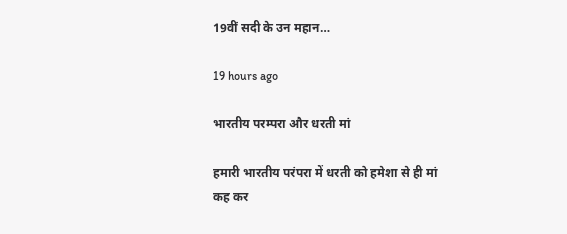19वीं सदी के उन महान…

19 hours ago

भारतीय परम्परा और धरती मां

हमारी भारतीय परंपरा में धरती को हमेशा से ही मां कह कर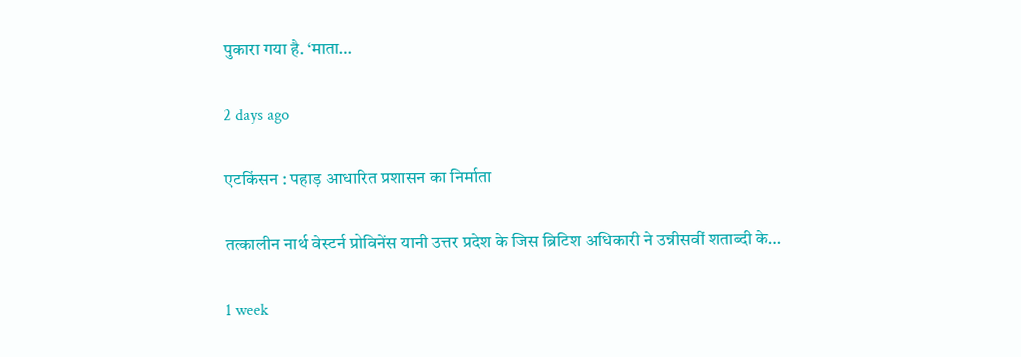पुकारा गया है. ‘माता…

2 days ago

एटकिंसन : पहाड़ आधारित प्रशासन का निर्माता

तत्कालीन नार्थ वेस्टर्न प्रोविनेंस यानी उत्तर प्रदेश के जिस ब्रिटिश अधिकारी ने उन्नीसवीं शताब्दी के…

1 week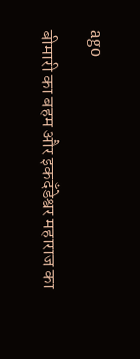ago

बीमारी का बहम और इकदँडेश्वर महाराज का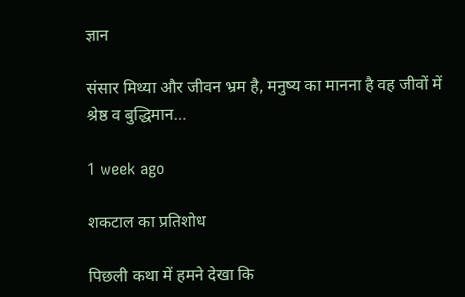ज्ञान

संसार मिथ्या और जीवन भ्रम है, मनुष्य का मानना है वह जीवों में श्रेष्ठ व बुद्धिमान…

1 week ago

शकटाल का प्रतिशोध

पिछली कथा में हमने देखा कि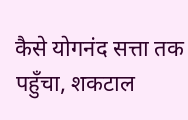कैसे योगनंद सत्ता तक पहुँचा, शकटाल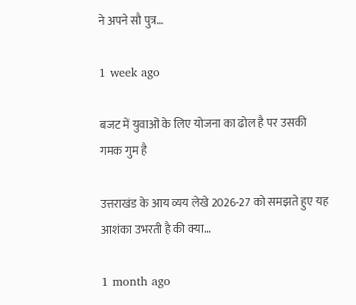ने अपने सौ पुत्र…

1 week ago

बजट में युवाओं के लिए योजना का ढोल है पर उसकी गमक गुम है

उत्तराखंड के आय व्यय लेखे 2026-27 को समझते हुए यह आशंका उभरती है की क्या…

1 month ago